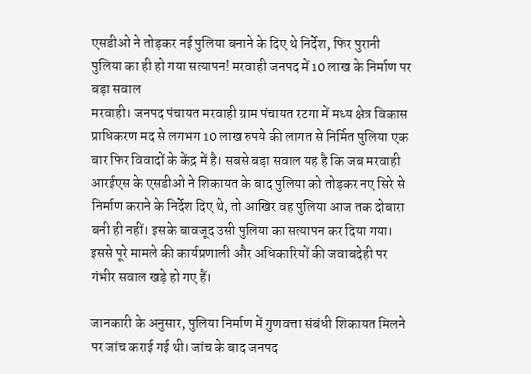एसडीओ ने तोड़कर नई पुलिया बनाने के दिए थे निर्देश, फिर पुरानी पुलिया का ही हो गया सत्यापन! मरवाही जनपद में 10 लाख के निर्माण पर बड़ा सवाल
मरवाही। जनपद पंचायत मरवाही ग्राम पंचायत रटगा में मध्य क्षेत्र विकास प्राधिकरण मद से लगभग 10 लाख रुपये की लागत से निर्मित पुलिया एक बार फिर विवादों के केंद्र में है। सबसे बड़ा सवाल यह है कि जब मरवाही आरईएस के एसडीओ ने शिकायत के बाद पुलिया को तोड़कर नए सिरे से निर्माण कराने के निर्देश दिए थे, तो आखिर वह पुलिया आज तक दोबारा बनी ही नहीं। इसके बावजूद उसी पुलिया का सत्यापन कर दिया गया। इससे पूरे मामले की कार्यप्रणाली और अधिकारियों की जवाबदेही पर गंभीर सवाल खड़े हो गए हैं।

जानकारी के अनुसार, पुलिया निर्माण में गुणवत्ता संबंधी शिकायत मिलने पर जांच कराई गई थी। जांच के बाद जनपद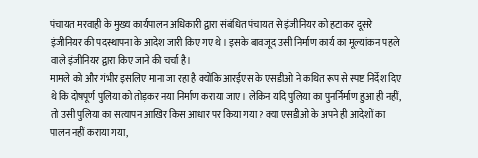पंचायत मरवाही के मुख्य कार्यपालन अधिकारी द्वारा संबंधित पंचायत से इंजीनियर को हटाकर दूसरे इंजीनियर की पदस्थापना के आदेश जारी किए गए थे। इसके बावजूद उसी निर्माण कार्य का मूल्यांकन पहले वाले इंजीनियर द्वारा किए जाने की चर्चा है।
मामले को और गंभीर इसलिए माना जा रहा है क्योंकि आरईएस के एसडीओ ने कथित रूप से स्पष्ट निर्देश दिए थे कि दोषपूर्ण पुलिया को तोड़कर नया निर्माण कराया जाए। लेकिन यदि पुलिया का पुनर्निर्माण हुआ ही नहीं, तो उसी पुलिया का सत्यापन आखिर किस आधार पर किया गया? क्या एसडीओ के अपने ही आदेशों का पालन नहीं कराया गया,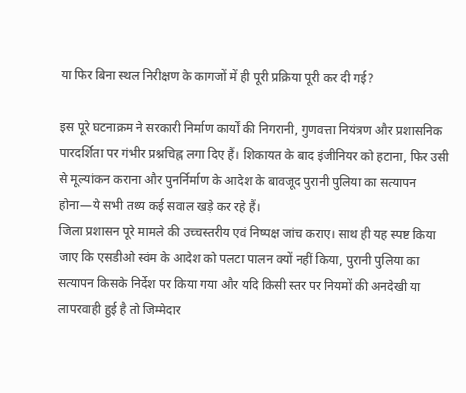या फिर बिना स्थल निरीक्षण के कागजों में ही पूरी प्रक्रिया पूरी कर दी गई?

इस पूरे घटनाक्रम ने सरकारी निर्माण कार्यों की निगरानी, गुणवत्ता नियंत्रण और प्रशासनिक पारदर्शिता पर गंभीर प्रश्नचिह्न लगा दिए हैं। शिकायत के बाद इंजीनियर को हटाना, फिर उसी से मूल्यांकन कराना और पुनर्निर्माण के आदेश के बावजूद पुरानी पुलिया का सत्यापन होना—ये सभी तथ्य कई सवाल खड़े कर रहे हैं।
जिला प्रशासन पूरे मामले की उच्चस्तरीय एवं निष्पक्ष जांच कराए। साथ ही यह स्पष्ट किया जाए कि एसडीओ स्वंम के आदेश को पलटा पालन क्यों नहीं किया, पुरानी पुलिया का सत्यापन किसके निर्देश पर किया गया और यदि किसी स्तर पर नियमों की अनदेखी या लापरवाही हुई है तो जिम्मेदार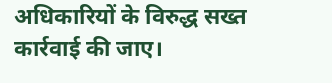अधिकारियों के विरुद्ध सख्त कार्रवाई की जाए।